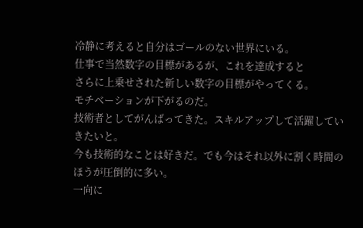冷静に考えると自分はゴールのない世界にいる。
仕事で当然数字の目標があるが、これを達成すると
さらに上乗せされた新しい数字の目標がやってくる。
モチベーションが下がるのだ。
技術者としてがんばってきた。スキルアップして活躍していきたいと。
今も技術的なことは好きだ。でも今はそれ以外に割く時間のほうが圧倒的に多い。
一向に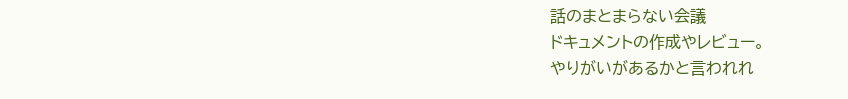話のまとまらない会議
ドキュメントの作成やレビュー。
やりがいがあるかと言われれ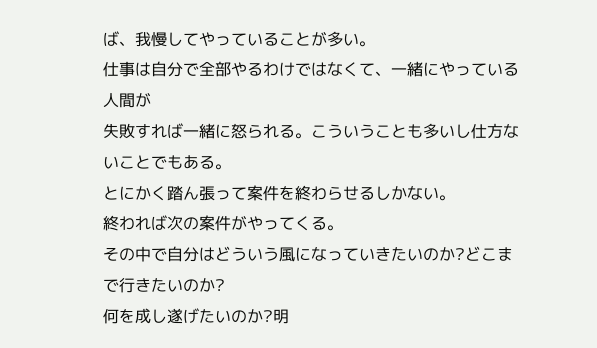ば、我慢してやっていることが多い。
仕事は自分で全部やるわけではなくて、一緒にやっている人間が
失敗すれば一緒に怒られる。こういうことも多いし仕方ないことでもある。
とにかく踏ん張って案件を終わらせるしかない。
終われば次の案件がやってくる。
その中で自分はどういう風になっていきたいのか?どこまで行きたいのか?
何を成し遂げたいのか?明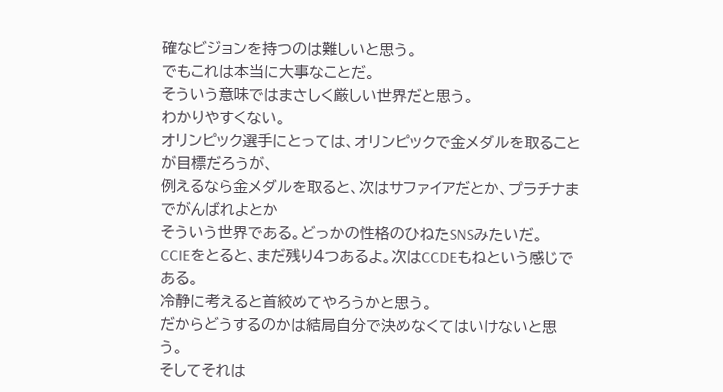確なビジョンを持つのは難しいと思う。
でもこれは本当に大事なことだ。
そういう意味ではまさしく厳しい世界だと思う。
わかりやすくない。
オリンピック選手にとっては、オリンピックで金メダルを取ることが目標だろうが、
例えるなら金メダルを取ると、次はサファイアだとか、プラチナまでがんばれよとか
そういう世界である。どっかの性格のひねたSNSみたいだ。
CCIEをとると、まだ残り4つあるよ。次はCCDEもねという感じである。
冷静に考えると首絞めてやろうかと思う。
だからどうするのかは結局自分で決めなくてはいけないと思う。
そしてそれは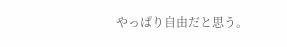やっぱり自由だと思う。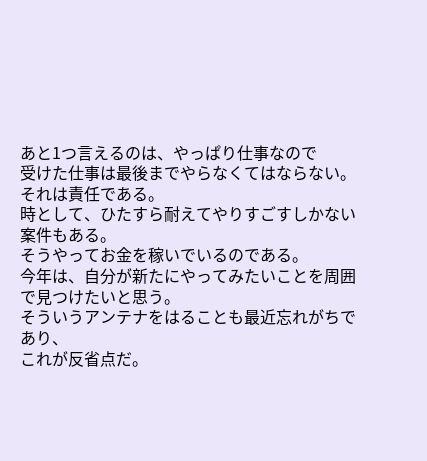あと1つ言えるのは、やっぱり仕事なので
受けた仕事は最後までやらなくてはならない。それは責任である。
時として、ひたすら耐えてやりすごすしかない案件もある。
そうやってお金を稼いでいるのである。
今年は、自分が新たにやってみたいことを周囲で見つけたいと思う。
そういうアンテナをはることも最近忘れがちであり、
これが反省点だ。